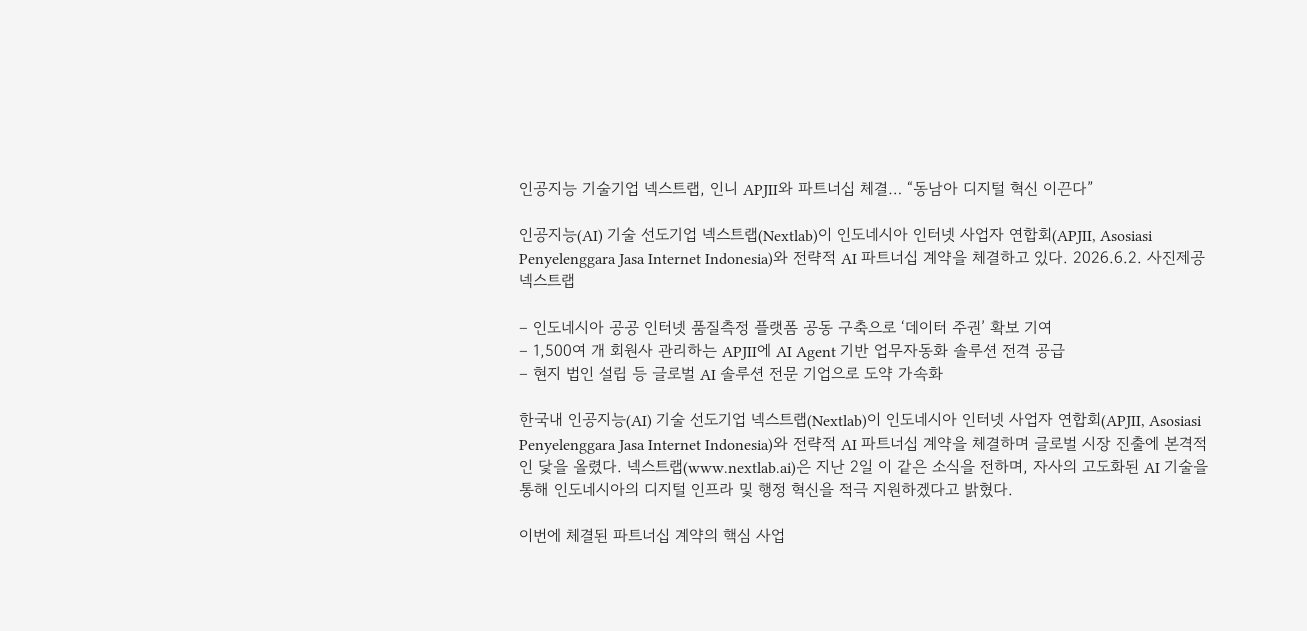인공지능 기술기업 넥스트랩, 인니 APJII와 파트너십 체결… “동남아 디지털 혁신 이끈다”

인공지능(AI) 기술 선도기업 넥스트랩(Nextlab)이 인도네시아 인터넷 사업자 연합회(APJII, Asosiasi Penyelenggara Jasa Internet Indonesia)와 전략적 AI 파트너십 계약을 체결하고 있다. 2026.6.2. 사진제공 넥스트랩

– 인도네시아 공공 인터넷 품질측정 플랫폼 공동 구축으로 ‘데이터 주권’ 확보 기여
– 1,500여 개 회원사 관리하는 APJII에 AI Agent 기반 업무자동화 솔루션 전격 공급
– 현지 법인 설립 등 글로벌 AI 솔루션 전문 기업으로 도약 가속화

한국내 인공지능(AI) 기술 선도기업 넥스트랩(Nextlab)이 인도네시아 인터넷 사업자 연합회(APJII, Asosiasi Penyelenggara Jasa Internet Indonesia)와 전략적 AI 파트너십 계약을 체결하며 글로벌 시장 진출에 본격적인 닻을 올렸다. 넥스트랩(www.nextlab.ai)은 지난 2일 이 같은 소식을 전하며, 자사의 고도화된 AI 기술을 통해 인도네시아의 디지털 인프라 및 행정 혁신을 적극 지원하겠다고 밝혔다.

이번에 체결된 파트너십 계약의 핵심 사업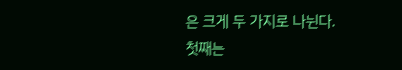은 크게 두 가지로 나뉜다. 첫째는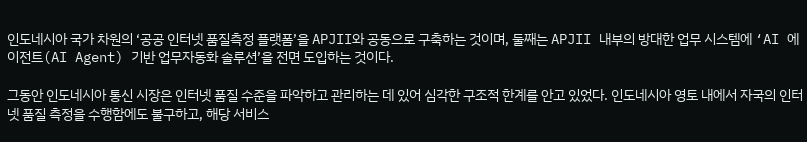인도네시아 국가 차원의 ‘공공 인터넷 품질측정 플랫폼’을 APJII와 공동으로 구축하는 것이며, 둘째는 APJII 내부의 방대한 업무 시스템에 ‘AI 에이전트(AI Agent) 기반 업무자동화 솔루션’을 전면 도입하는 것이다.

그동안 인도네시아 통신 시장은 인터넷 품질 수준을 파악하고 관리하는 데 있어 심각한 구조적 한계를 안고 있었다. 인도네시아 영토 내에서 자국의 인터넷 품질 측정을 수행함에도 불구하고, 해당 서비스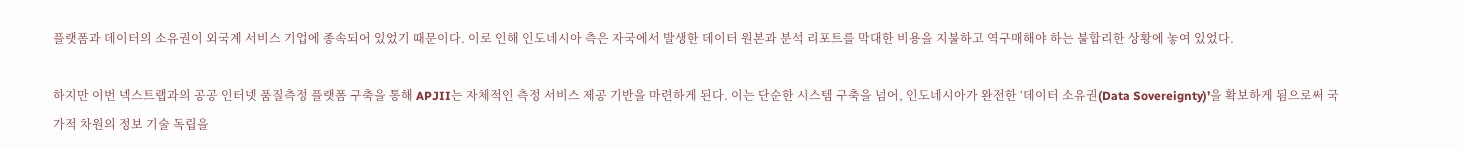플랫폼과 데이터의 소유권이 외국계 서비스 기업에 종속되어 있었기 때문이다. 이로 인해 인도네시아 측은 자국에서 발생한 데이터 원본과 분석 리포트를 막대한 비용을 지불하고 역구매해야 하는 불합리한 상황에 놓여 있었다.

하지만 이번 넥스트랩과의 공공 인터넷 품질측정 플랫폼 구축을 통해 APJII는 자체적인 측정 서비스 제공 기반을 마련하게 된다. 이는 단순한 시스템 구축을 넘어, 인도네시아가 완전한 ‘데이터 소유권(Data Sovereignty)’을 확보하게 됨으로써 국가적 차원의 정보 기술 독립을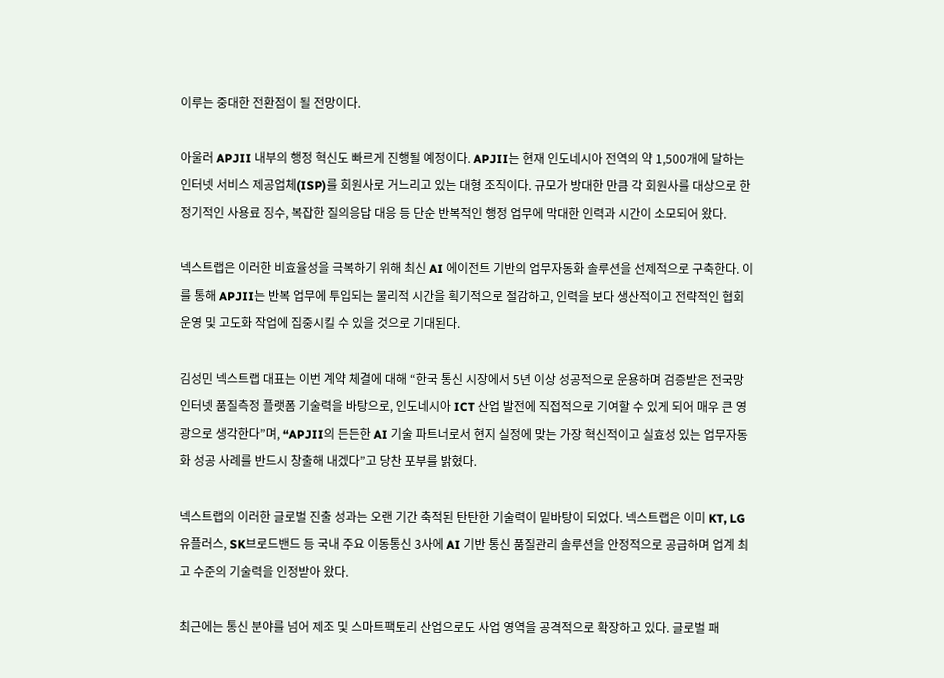이루는 중대한 전환점이 될 전망이다.

아울러 APJII 내부의 행정 혁신도 빠르게 진행될 예정이다. APJII는 현재 인도네시아 전역의 약 1,500개에 달하는 인터넷 서비스 제공업체(ISP)를 회원사로 거느리고 있는 대형 조직이다. 규모가 방대한 만큼 각 회원사를 대상으로 한 정기적인 사용료 징수, 복잡한 질의응답 대응 등 단순 반복적인 행정 업무에 막대한 인력과 시간이 소모되어 왔다.

넥스트랩은 이러한 비효율성을 극복하기 위해 최신 AI 에이전트 기반의 업무자동화 솔루션을 선제적으로 구축한다. 이를 통해 APJII는 반복 업무에 투입되는 물리적 시간을 획기적으로 절감하고, 인력을 보다 생산적이고 전략적인 협회 운영 및 고도화 작업에 집중시킬 수 있을 것으로 기대된다.

김성민 넥스트랩 대표는 이번 계약 체결에 대해 “한국 통신 시장에서 5년 이상 성공적으로 운용하며 검증받은 전국망 인터넷 품질측정 플랫폼 기술력을 바탕으로, 인도네시아 ICT 산업 발전에 직접적으로 기여할 수 있게 되어 매우 큰 영광으로 생각한다”며, “APJII의 든든한 AI 기술 파트너로서 현지 실정에 맞는 가장 혁신적이고 실효성 있는 업무자동화 성공 사례를 반드시 창출해 내겠다”고 당찬 포부를 밝혔다.

넥스트랩의 이러한 글로벌 진출 성과는 오랜 기간 축적된 탄탄한 기술력이 밑바탕이 되었다. 넥스트랩은 이미 KT, LG유플러스, SK브로드밴드 등 국내 주요 이동통신 3사에 AI 기반 통신 품질관리 솔루션을 안정적으로 공급하며 업계 최고 수준의 기술력을 인정받아 왔다.

최근에는 통신 분야를 넘어 제조 및 스마트팩토리 산업으로도 사업 영역을 공격적으로 확장하고 있다. 글로벌 패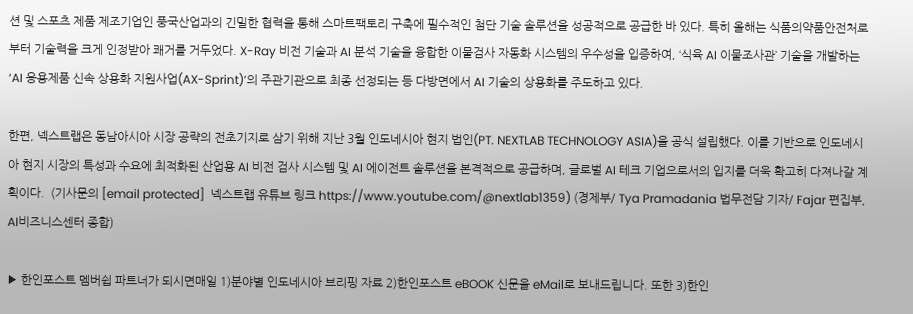션 및 스포츠 제품 제조기업인 풍국산업과의 긴밀한 협력을 통해 스마트팩토리 구축에 필수적인 첨단 기술 솔루션을 성공적으로 공급한 바 있다. 특히 올해는 식품의약품안전처로부터 기술력을 크게 인정받아 쾌거를 거두었다. X-Ray 비전 기술과 AI 분석 기술을 융합한 이물검사 자동화 시스템의 우수성을 입증하여, ‘식육 AI 이물조사관’ 기술을 개발하는 ‘AI 응용제품 신속 상용화 지원사업(AX-Sprint)’의 주관기관으로 최종 선정되는 등 다방면에서 AI 기술의 상용화를 주도하고 있다.

한편, 넥스트랩은 동남아시아 시장 공략의 전초기지로 삼기 위해 지난 3월 인도네시아 현지 법인(PT. NEXTLAB TECHNOLOGY ASIA)을 공식 설립했다. 이를 기반으로 인도네시아 현지 시장의 특성과 수요에 최적화된 산업용 AI 비전 검사 시스템 및 AI 에이전트 솔루션을 본격적으로 공급하며, 글로벌 AI 테크 기업으로서의 입지를 더욱 확고히 다져나갈 계획이다.  (기사문의 [email protected]  넥스트랩 유튜브 링크 https://www.youtube.com/@nextlab1359) (경제부/ Tya Pramadania 법무전담 기자/ Fajar 편집부, AI비즈니스센터 종합)

▶ 한인포스트 멤버쉽 파트너가 되시면매일 1)분야별 인도네시아 브리핑 자료 2)한인포스트 eBOOK 신문을 eMail로 보내드립니다. 또한 3)한인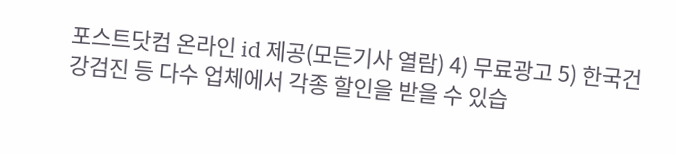포스트닷컴 온라인 id 제공(모든기사 열람) 4) 무료광고 5) 한국건강검진 등 다수 업체에서 각종 할인을 받을 수 있습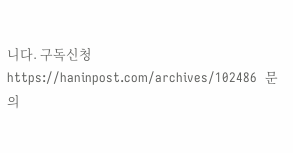니다. 구독신청  https://haninpost.com/archives/102486  문의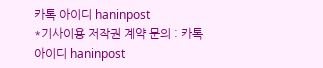카톡 아이디 haninpost
*기사이용 저작권 계약 문의 : 카톡 아이디 haninpost